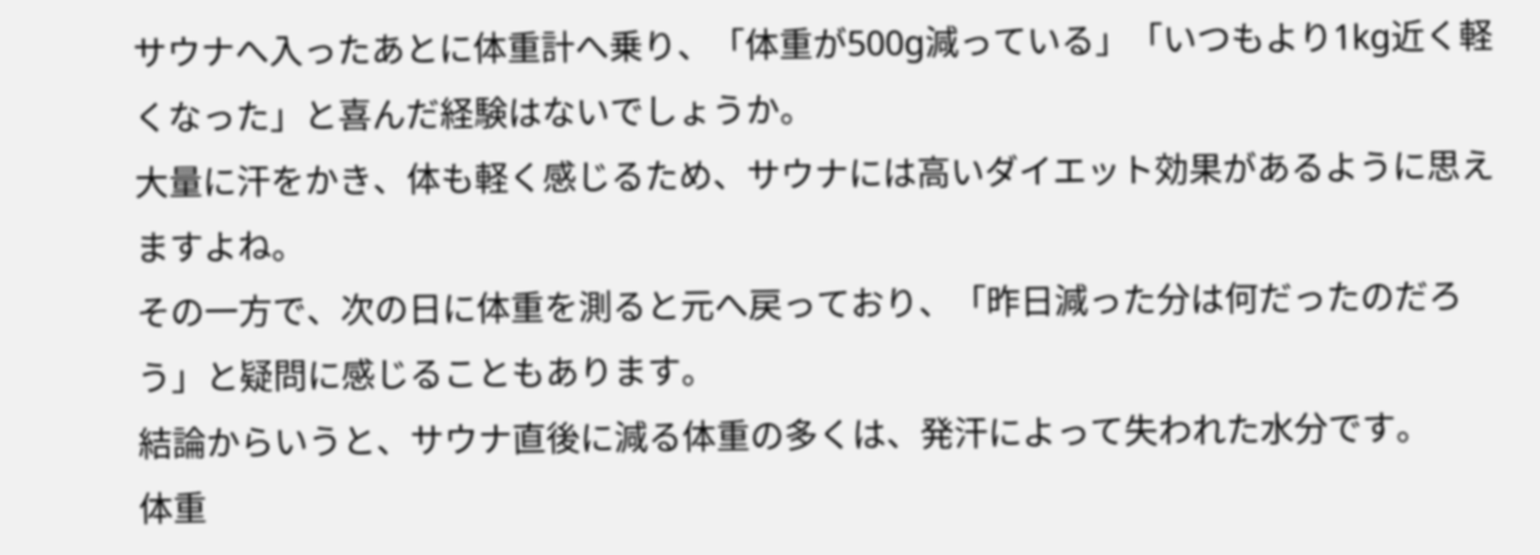サウナへ入ったあとに体重計へ乗り、「体重が500g減っている」「いつもより1kg近く軽くなった」と喜んだ経験はないでしょうか。
大量に汗をかき、体も軽く感じるため、サウナには高いダイエット効果があるように思えますよね。
その一方で、次の日に体重を測ると元へ戻っており、「昨日減った分は何だったのだろう」と疑問に感じることもあります。
結論からいうと、サウナ直後に減る体重の多くは、発汗によって失われた水分です。
体重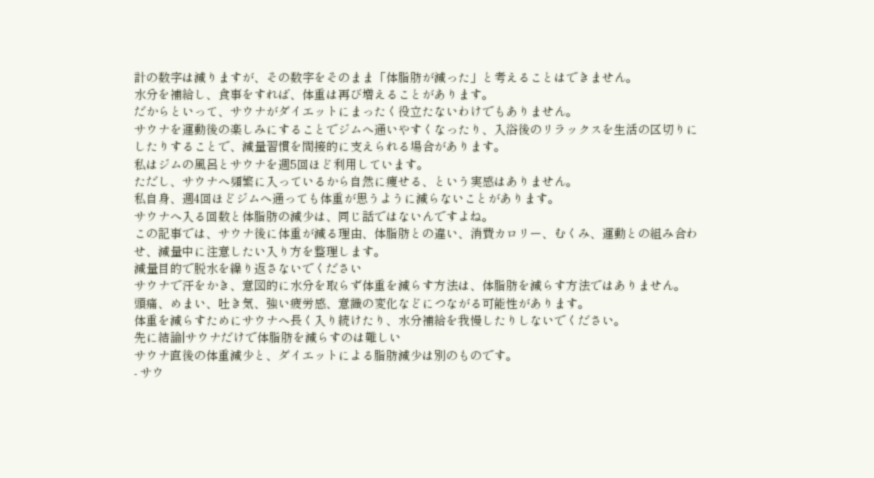計の数字は減りますが、その数字をそのまま「体脂肪が減った」と考えることはできません。
水分を補給し、食事をすれば、体重は再び増えることがあります。
だからといって、サウナがダイエットにまったく役立たないわけでもありません。
サウナを運動後の楽しみにすることでジムへ通いやすくなったり、入浴後のリラックスを生活の区切りにしたりすることで、減量習慣を間接的に支えられる場合があります。
私はジムの風呂とサウナを週5回ほど利用しています。
ただし、サウナへ頻繁に入っているから自然に痩せる、という実感はありません。
私自身、週4回ほどジムへ通っても体重が思うように減らないことがあります。
サウナへ入る回数と体脂肪の減少は、同じ話ではないんですよね。
この記事では、サウナ後に体重が減る理由、体脂肪との違い、消費カロリー、むくみ、運動との組み合わせ、減量中に注意したい入り方を整理します。
減量目的で脱水を繰り返さないでください
サウナで汗をかき、意図的に水分を取らず体重を減らす方法は、体脂肪を減らす方法ではありません。
頭痛、めまい、吐き気、強い疲労感、意識の変化などにつながる可能性があります。
体重を減らすためにサウナへ長く入り続けたり、水分補給を我慢したりしないでください。
先に結論|サウナだけで体脂肪を減らすのは難しい
サウナ直後の体重減少と、ダイエットによる脂肪減少は別のものです。
- サウ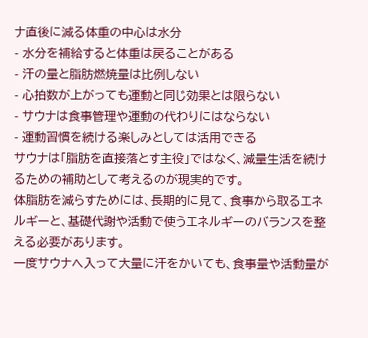ナ直後に減る体重の中心は水分
- 水分を補給すると体重は戻ることがある
- 汗の量と脂肪燃焼量は比例しない
- 心拍数が上がっても運動と同じ効果とは限らない
- サウナは食事管理や運動の代わりにはならない
- 運動習慣を続ける楽しみとしては活用できる
サウナは「脂肪を直接落とす主役」ではなく、減量生活を続けるための補助として考えるのが現実的です。
体脂肪を減らすためには、長期的に見て、食事から取るエネルギーと、基礎代謝や活動で使うエネルギーのバランスを整える必要があります。
一度サウナへ入って大量に汗をかいても、食事量や活動量が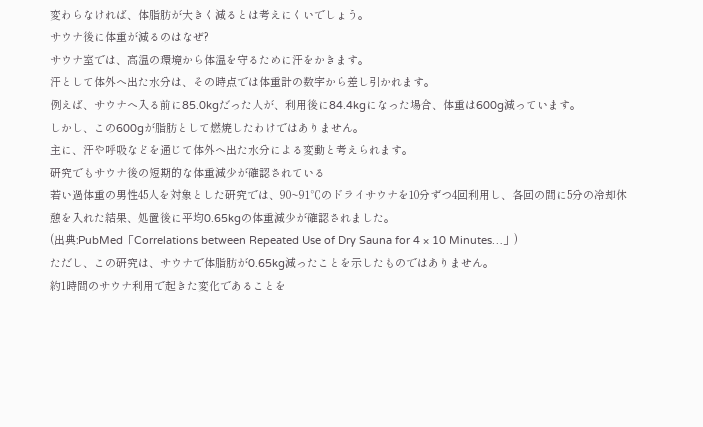変わらなければ、体脂肪が大きく減るとは考えにくいでしょう。
サウナ後に体重が減るのはなぜ?
サウナ室では、高温の環境から体温を守るために汗をかきます。
汗として体外へ出た水分は、その時点では体重計の数字から差し引かれます。
例えば、サウナへ入る前に85.0kgだった人が、利用後に84.4kgになった場合、体重は600g減っています。
しかし、この600gが脂肪として燃焼したわけではありません。
主に、汗や呼吸などを通じて体外へ出た水分による変動と考えられます。
研究でもサウナ後の短期的な体重減少が確認されている
若い過体重の男性45人を対象とした研究では、90~91℃のドライサウナを10分ずつ4回利用し、各回の間に5分の冷却休憩を入れた結果、処置後に平均0.65kgの体重減少が確認されました。
(出典:PubMed「Correlations between Repeated Use of Dry Sauna for 4 × 10 Minutes…」)
ただし、この研究は、サウナで体脂肪が0.65kg減ったことを示したものではありません。
約1時間のサウナ利用で起きた変化であることを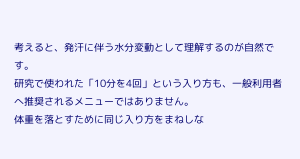考えると、発汗に伴う水分変動として理解するのが自然です。
研究で使われた「10分を4回」という入り方も、一般利用者へ推奨されるメニューではありません。
体重を落とすために同じ入り方をまねしな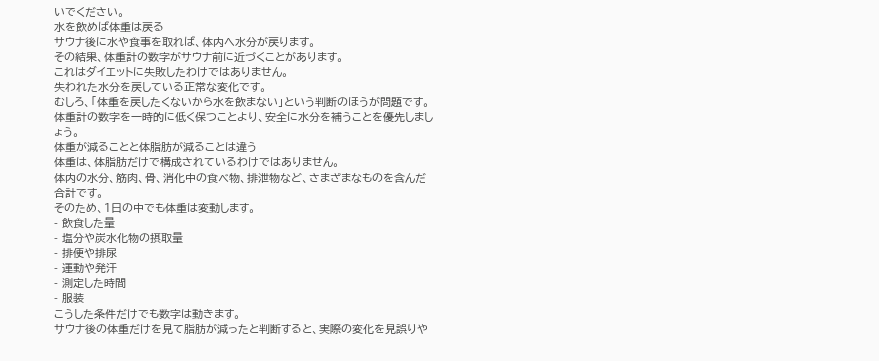いでください。
水を飲めば体重は戻る
サウナ後に水や食事を取れば、体内へ水分が戻ります。
その結果、体重計の数字がサウナ前に近づくことがあります。
これはダイエットに失敗したわけではありません。
失われた水分を戻している正常な変化です。
むしろ、「体重を戻したくないから水を飲まない」という判断のほうが問題です。
体重計の数字を一時的に低く保つことより、安全に水分を補うことを優先しましょう。
体重が減ることと体脂肪が減ることは違う
体重は、体脂肪だけで構成されているわけではありません。
体内の水分、筋肉、骨、消化中の食べ物、排泄物など、さまざまなものを含んだ合計です。
そのため、1日の中でも体重は変動します。
- 飲食した量
- 塩分や炭水化物の摂取量
- 排便や排尿
- 運動や発汗
- 測定した時間
- 服装
こうした条件だけでも数字は動きます。
サウナ後の体重だけを見て脂肪が減ったと判断すると、実際の変化を見誤りや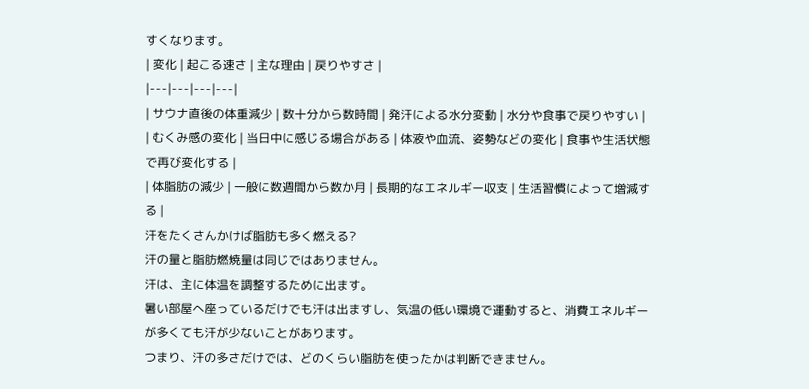すくなります。
| 変化 | 起こる速さ | 主な理由 | 戻りやすさ |
|---|---|---|---|
| サウナ直後の体重減少 | 数十分から数時間 | 発汗による水分変動 | 水分や食事で戻りやすい |
| むくみ感の変化 | 当日中に感じる場合がある | 体液や血流、姿勢などの変化 | 食事や生活状態で再び変化する |
| 体脂肪の減少 | 一般に数週間から数か月 | 長期的なエネルギー収支 | 生活習慣によって増減する |
汗をたくさんかけば脂肪も多く燃える?
汗の量と脂肪燃焼量は同じではありません。
汗は、主に体温を調整するために出ます。
暑い部屋へ座っているだけでも汗は出ますし、気温の低い環境で運動すると、消費エネルギーが多くても汗が少ないことがあります。
つまり、汗の多さだけでは、どのくらい脂肪を使ったかは判断できません。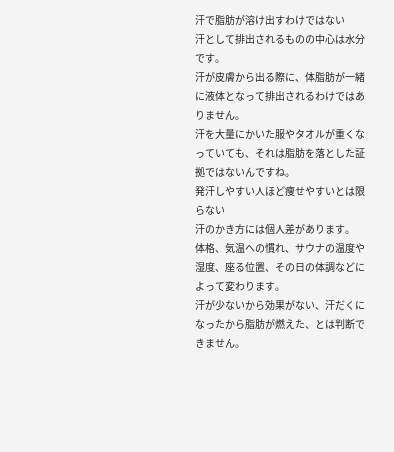汗で脂肪が溶け出すわけではない
汗として排出されるものの中心は水分です。
汗が皮膚から出る際に、体脂肪が一緒に液体となって排出されるわけではありません。
汗を大量にかいた服やタオルが重くなっていても、それは脂肪を落とした証拠ではないんですね。
発汗しやすい人ほど痩せやすいとは限らない
汗のかき方には個人差があります。
体格、気温への慣れ、サウナの温度や湿度、座る位置、その日の体調などによって変わります。
汗が少ないから効果がない、汗だくになったから脂肪が燃えた、とは判断できません。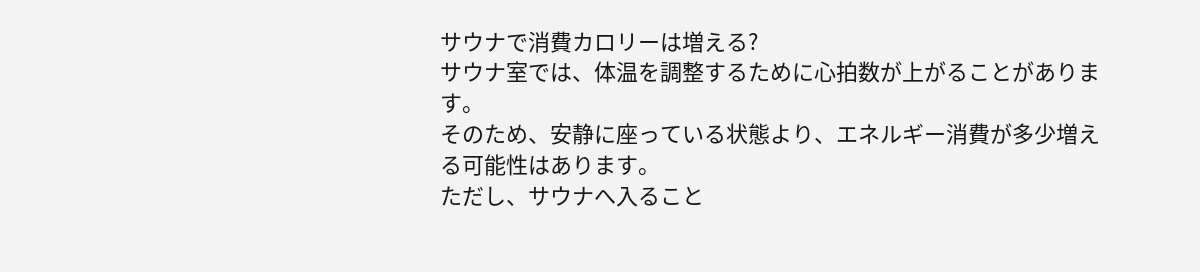サウナで消費カロリーは増える?
サウナ室では、体温を調整するために心拍数が上がることがあります。
そのため、安静に座っている状態より、エネルギー消費が多少増える可能性はあります。
ただし、サウナへ入ること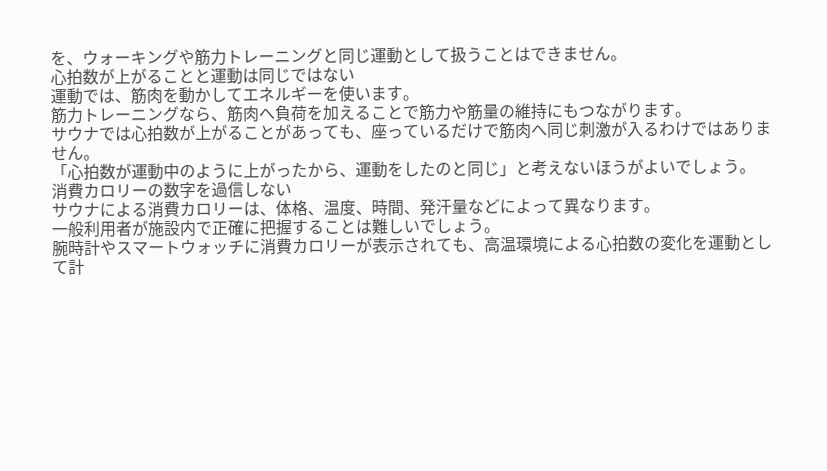を、ウォーキングや筋力トレーニングと同じ運動として扱うことはできません。
心拍数が上がることと運動は同じではない
運動では、筋肉を動かしてエネルギーを使います。
筋力トレーニングなら、筋肉へ負荷を加えることで筋力や筋量の維持にもつながります。
サウナでは心拍数が上がることがあっても、座っているだけで筋肉へ同じ刺激が入るわけではありません。
「心拍数が運動中のように上がったから、運動をしたのと同じ」と考えないほうがよいでしょう。
消費カロリーの数字を過信しない
サウナによる消費カロリーは、体格、温度、時間、発汗量などによって異なります。
一般利用者が施設内で正確に把握することは難しいでしょう。
腕時計やスマートウォッチに消費カロリーが表示されても、高温環境による心拍数の変化を運動として計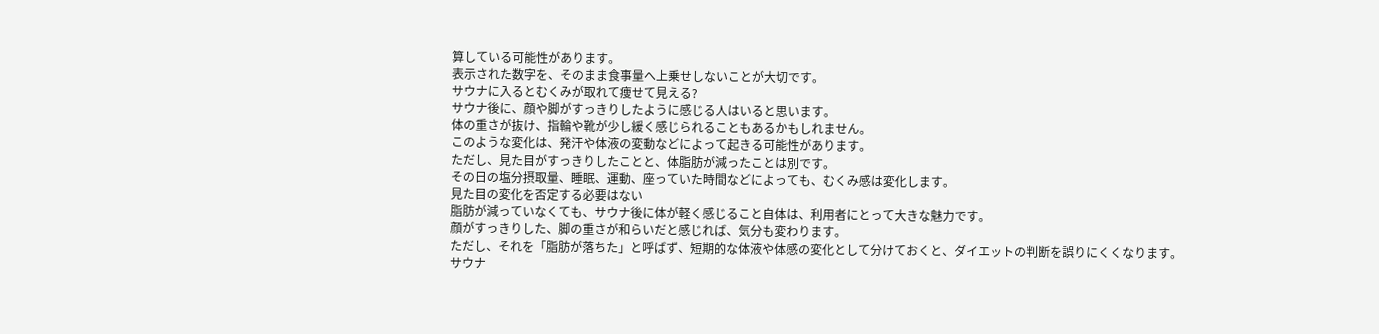算している可能性があります。
表示された数字を、そのまま食事量へ上乗せしないことが大切です。
サウナに入るとむくみが取れて痩せて見える?
サウナ後に、顔や脚がすっきりしたように感じる人はいると思います。
体の重さが抜け、指輪や靴が少し緩く感じられることもあるかもしれません。
このような変化は、発汗や体液の変動などによって起きる可能性があります。
ただし、見た目がすっきりしたことと、体脂肪が減ったことは別です。
その日の塩分摂取量、睡眠、運動、座っていた時間などによっても、むくみ感は変化します。
見た目の変化を否定する必要はない
脂肪が減っていなくても、サウナ後に体が軽く感じること自体は、利用者にとって大きな魅力です。
顔がすっきりした、脚の重さが和らいだと感じれば、気分も変わります。
ただし、それを「脂肪が落ちた」と呼ばず、短期的な体液や体感の変化として分けておくと、ダイエットの判断を誤りにくくなります。
サウナ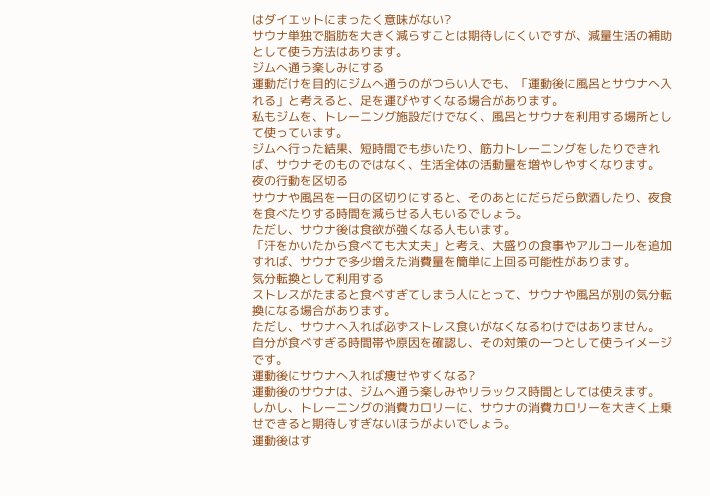はダイエットにまったく意味がない?
サウナ単独で脂肪を大きく減らすことは期待しにくいですが、減量生活の補助として使う方法はあります。
ジムへ通う楽しみにする
運動だけを目的にジムへ通うのがつらい人でも、「運動後に風呂とサウナへ入れる」と考えると、足を運びやすくなる場合があります。
私もジムを、トレーニング施設だけでなく、風呂とサウナを利用する場所として使っています。
ジムへ行った結果、短時間でも歩いたり、筋力トレーニングをしたりできれば、サウナそのものではなく、生活全体の活動量を増やしやすくなります。
夜の行動を区切る
サウナや風呂を一日の区切りにすると、そのあとにだらだら飲酒したり、夜食を食べたりする時間を減らせる人もいるでしょう。
ただし、サウナ後は食欲が強くなる人もいます。
「汗をかいたから食べても大丈夫」と考え、大盛りの食事やアルコールを追加すれば、サウナで多少増えた消費量を簡単に上回る可能性があります。
気分転換として利用する
ストレスがたまると食べすぎてしまう人にとって、サウナや風呂が別の気分転換になる場合があります。
ただし、サウナへ入れば必ずストレス食いがなくなるわけではありません。
自分が食べすぎる時間帯や原因を確認し、その対策の一つとして使うイメージです。
運動後にサウナへ入れば痩せやすくなる?
運動後のサウナは、ジムへ通う楽しみやリラックス時間としては使えます。
しかし、トレーニングの消費カロリーに、サウナの消費カロリーを大きく上乗せできると期待しすぎないほうがよいでしょう。
運動後はす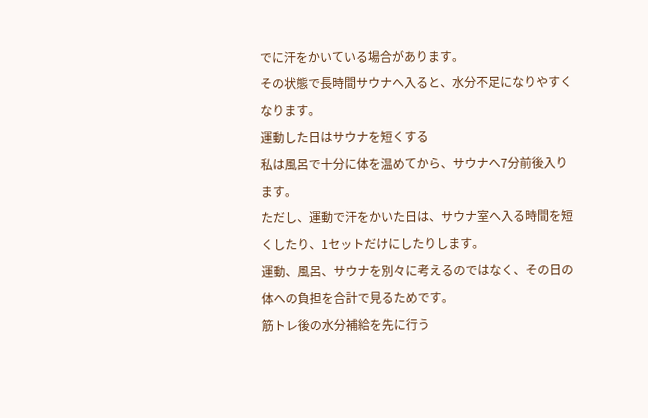でに汗をかいている場合があります。
その状態で長時間サウナへ入ると、水分不足になりやすくなります。
運動した日はサウナを短くする
私は風呂で十分に体を温めてから、サウナへ7分前後入ります。
ただし、運動で汗をかいた日は、サウナ室へ入る時間を短くしたり、1セットだけにしたりします。
運動、風呂、サウナを別々に考えるのではなく、その日の体への負担を合計で見るためです。
筋トレ後の水分補給を先に行う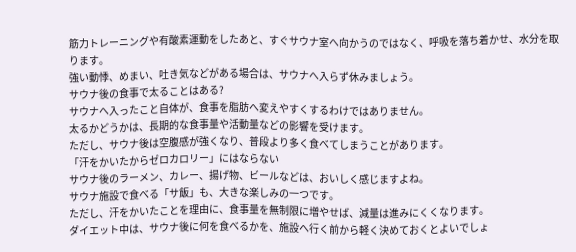筋力トレーニングや有酸素運動をしたあと、すぐサウナ室へ向かうのではなく、呼吸を落ち着かせ、水分を取ります。
強い動悸、めまい、吐き気などがある場合は、サウナへ入らず休みましょう。
サウナ後の食事で太ることはある?
サウナへ入ったこと自体が、食事を脂肪へ変えやすくするわけではありません。
太るかどうかは、長期的な食事量や活動量などの影響を受けます。
ただし、サウナ後は空腹感が強くなり、普段より多く食べてしまうことがあります。
「汗をかいたからゼロカロリー」にはならない
サウナ後のラーメン、カレー、揚げ物、ビールなどは、おいしく感じますよね。
サウナ施設で食べる「サ飯」も、大きな楽しみの一つです。
ただし、汗をかいたことを理由に、食事量を無制限に増やせば、減量は進みにくくなります。
ダイエット中は、サウナ後に何を食べるかを、施設へ行く前から軽く決めておくとよいでしょ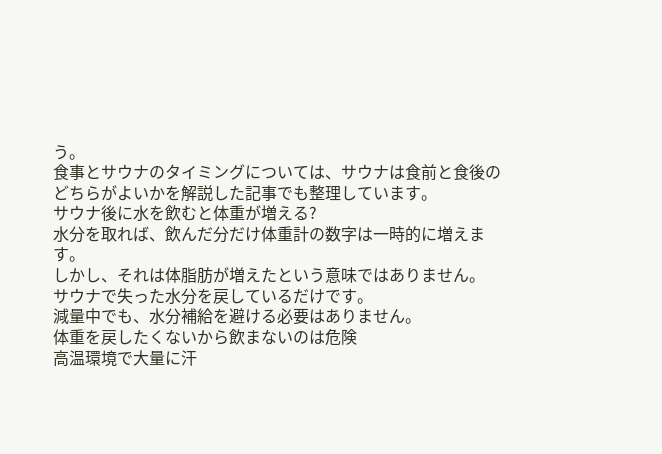う。
食事とサウナのタイミングについては、サウナは食前と食後のどちらがよいかを解説した記事でも整理しています。
サウナ後に水を飲むと体重が増える?
水分を取れば、飲んだ分だけ体重計の数字は一時的に増えます。
しかし、それは体脂肪が増えたという意味ではありません。
サウナで失った水分を戻しているだけです。
減量中でも、水分補給を避ける必要はありません。
体重を戻したくないから飲まないのは危険
高温環境で大量に汗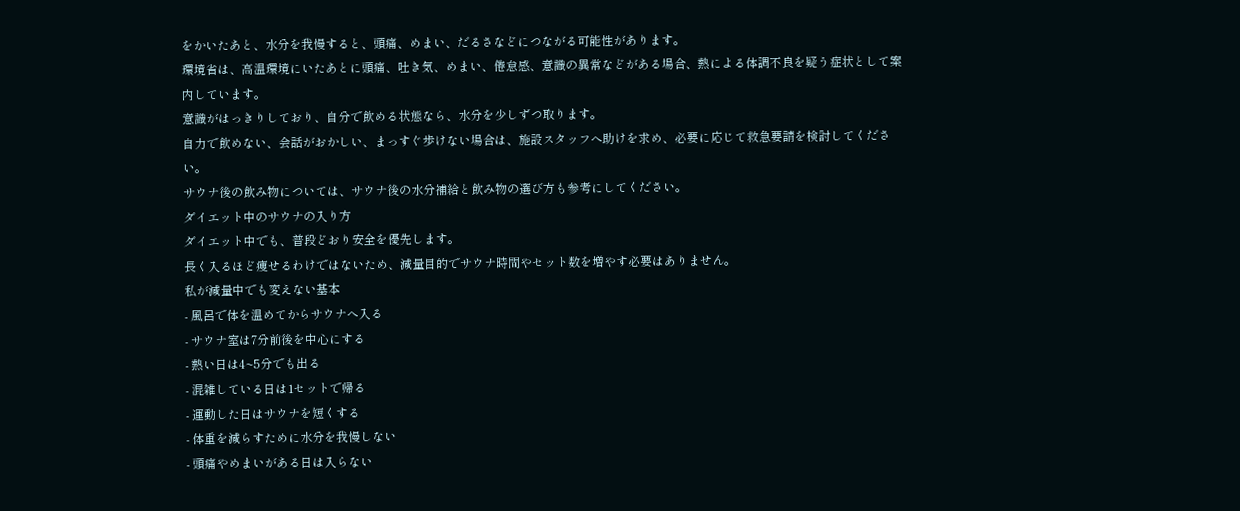をかいたあと、水分を我慢すると、頭痛、めまい、だるさなどにつながる可能性があります。
環境省は、高温環境にいたあとに頭痛、吐き気、めまい、倦怠感、意識の異常などがある場合、熱による体調不良を疑う症状として案内しています。
意識がはっきりしており、自分で飲める状態なら、水分を少しずつ取ります。
自力で飲めない、会話がおかしい、まっすぐ歩けない場合は、施設スタッフへ助けを求め、必要に応じて救急要請を検討してください。
サウナ後の飲み物については、サウナ後の水分補給と飲み物の選び方も参考にしてください。
ダイエット中のサウナの入り方
ダイエット中でも、普段どおり安全を優先します。
長く入るほど痩せるわけではないため、減量目的でサウナ時間やセット数を増やす必要はありません。
私が減量中でも変えない基本
- 風呂で体を温めてからサウナへ入る
- サウナ室は7分前後を中心にする
- 熱い日は4~5分でも出る
- 混雑している日は1セットで帰る
- 運動した日はサウナを短くする
- 体重を減らすために水分を我慢しない
- 頭痛やめまいがある日は入らない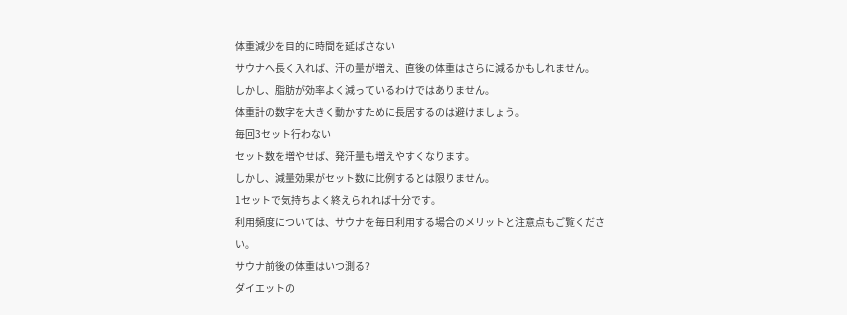体重減少を目的に時間を延ばさない
サウナへ長く入れば、汗の量が増え、直後の体重はさらに減るかもしれません。
しかし、脂肪が効率よく減っているわけではありません。
体重計の数字を大きく動かすために長居するのは避けましょう。
毎回3セット行わない
セット数を増やせば、発汗量も増えやすくなります。
しかし、減量効果がセット数に比例するとは限りません。
1セットで気持ちよく終えられれば十分です。
利用頻度については、サウナを毎日利用する場合のメリットと注意点もご覧ください。
サウナ前後の体重はいつ測る?
ダイエットの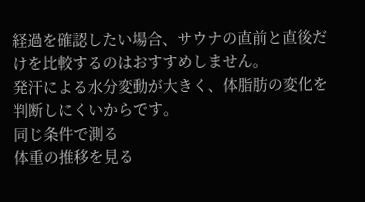経過を確認したい場合、サウナの直前と直後だけを比較するのはおすすめしません。
発汗による水分変動が大きく、体脂肪の変化を判断しにくいからです。
同じ条件で測る
体重の推移を見る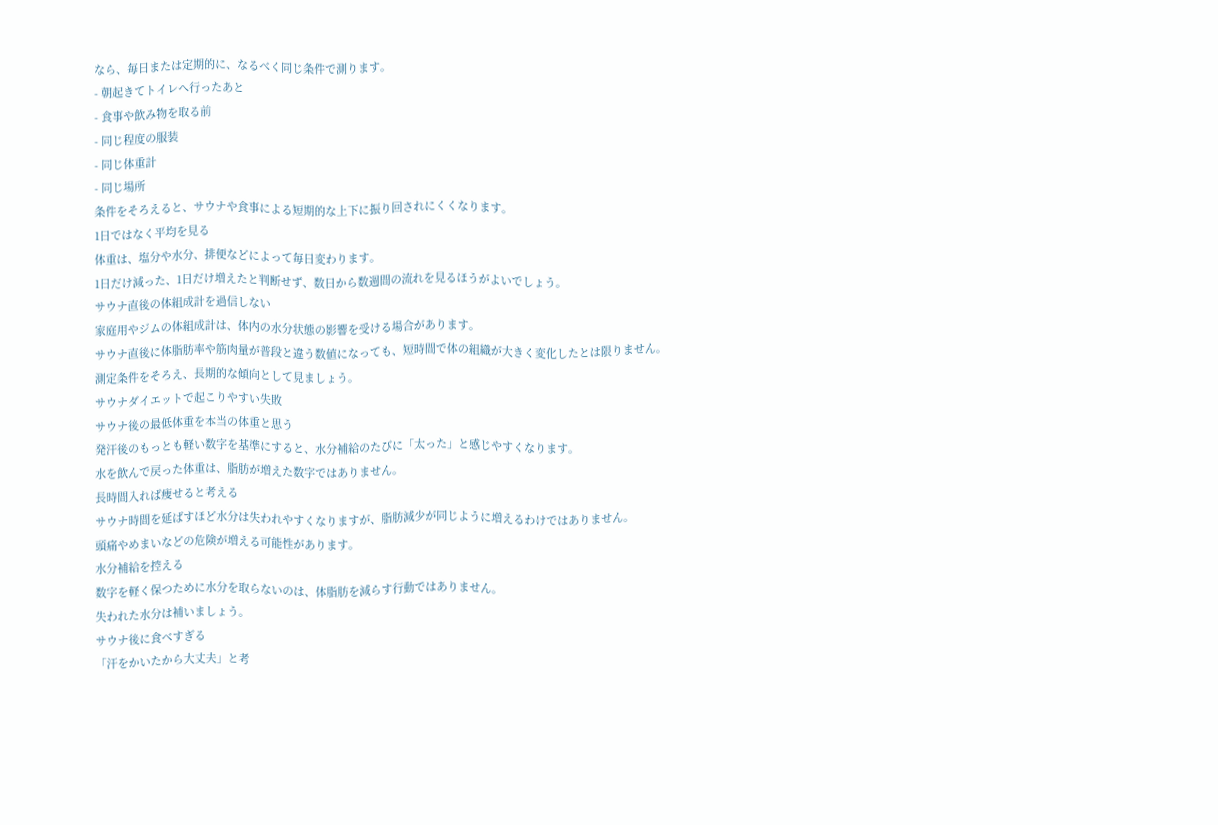なら、毎日または定期的に、なるべく同じ条件で測ります。
- 朝起きてトイレへ行ったあと
- 食事や飲み物を取る前
- 同じ程度の服装
- 同じ体重計
- 同じ場所
条件をそろえると、サウナや食事による短期的な上下に振り回されにくくなります。
1日ではなく平均を見る
体重は、塩分や水分、排便などによって毎日変わります。
1日だけ減った、1日だけ増えたと判断せず、数日から数週間の流れを見るほうがよいでしょう。
サウナ直後の体組成計を過信しない
家庭用やジムの体組成計は、体内の水分状態の影響を受ける場合があります。
サウナ直後に体脂肪率や筋肉量が普段と違う数値になっても、短時間で体の組織が大きく変化したとは限りません。
測定条件をそろえ、長期的な傾向として見ましょう。
サウナダイエットで起こりやすい失敗
サウナ後の最低体重を本当の体重と思う
発汗後のもっとも軽い数字を基準にすると、水分補給のたびに「太った」と感じやすくなります。
水を飲んで戻った体重は、脂肪が増えた数字ではありません。
長時間入れば痩せると考える
サウナ時間を延ばすほど水分は失われやすくなりますが、脂肪減少が同じように増えるわけではありません。
頭痛やめまいなどの危険が増える可能性があります。
水分補給を控える
数字を軽く保つために水分を取らないのは、体脂肪を減らす行動ではありません。
失われた水分は補いましょう。
サウナ後に食べすぎる
「汗をかいたから大丈夫」と考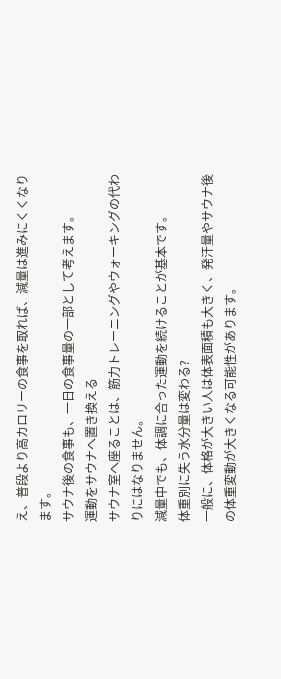え、普段より高カロリーの食事を取れば、減量は進みにくくなります。
サウナ後の食事も、一日の食事量の一部として考えます。
運動をサウナへ置き換える
サウナ室へ座ることは、筋力トレーニングやウォーキングの代わりにはなりません。
減量中でも、体調に合った運動を続けることが基本です。
体重別に失う水分量は変わる?
一般に、体格が大きい人は体表面積も大きく、発汗量やサウナ後の体重変動が大きくなる可能性があります。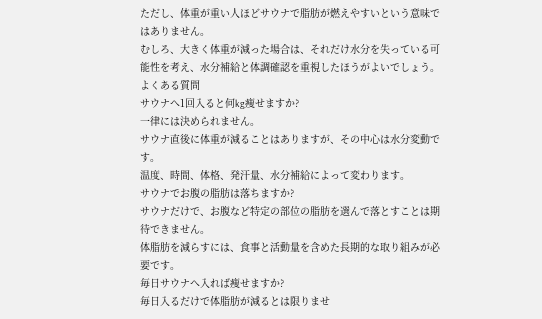ただし、体重が重い人ほどサウナで脂肪が燃えやすいという意味ではありません。
むしろ、大きく体重が減った場合は、それだけ水分を失っている可能性を考え、水分補給と体調確認を重視したほうがよいでしょう。
よくある質問
サウナへ1回入ると何kg痩せますか?
一律には決められません。
サウナ直後に体重が減ることはありますが、その中心は水分変動です。
温度、時間、体格、発汗量、水分補給によって変わります。
サウナでお腹の脂肪は落ちますか?
サウナだけで、お腹など特定の部位の脂肪を選んで落とすことは期待できません。
体脂肪を減らすには、食事と活動量を含めた長期的な取り組みが必要です。
毎日サウナへ入れば痩せますか?
毎日入るだけで体脂肪が減るとは限りませ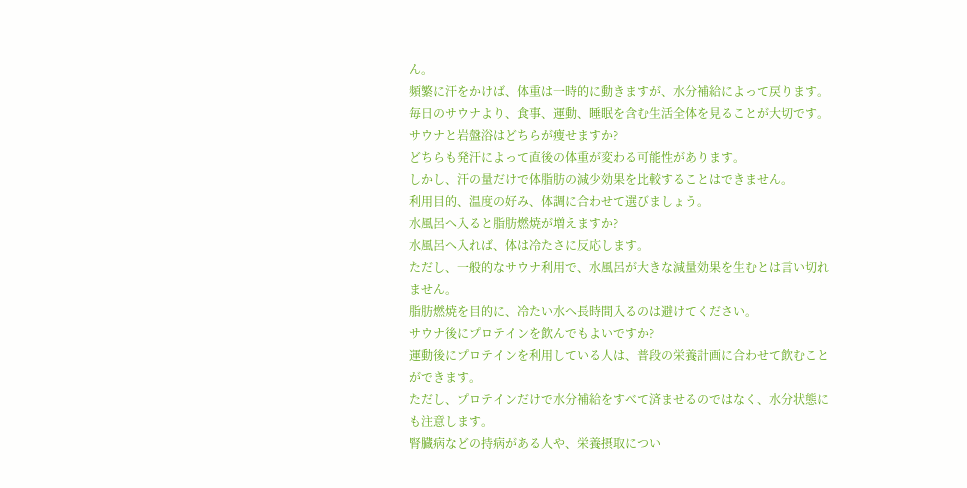ん。
頻繁に汗をかけば、体重は一時的に動きますが、水分補給によって戻ります。
毎日のサウナより、食事、運動、睡眠を含む生活全体を見ることが大切です。
サウナと岩盤浴はどちらが痩せますか?
どちらも発汗によって直後の体重が変わる可能性があります。
しかし、汗の量だけで体脂肪の減少効果を比較することはできません。
利用目的、温度の好み、体調に合わせて選びましょう。
水風呂へ入ると脂肪燃焼が増えますか?
水風呂へ入れば、体は冷たさに反応します。
ただし、一般的なサウナ利用で、水風呂が大きな減量効果を生むとは言い切れません。
脂肪燃焼を目的に、冷たい水へ長時間入るのは避けてください。
サウナ後にプロテインを飲んでもよいですか?
運動後にプロテインを利用している人は、普段の栄養計画に合わせて飲むことができます。
ただし、プロテインだけで水分補給をすべて済ませるのではなく、水分状態にも注意します。
腎臓病などの持病がある人や、栄養摂取につい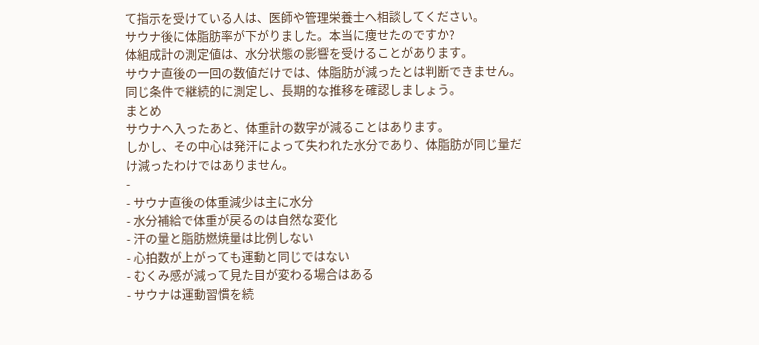て指示を受けている人は、医師や管理栄養士へ相談してください。
サウナ後に体脂肪率が下がりました。本当に痩せたのですか?
体組成計の測定値は、水分状態の影響を受けることがあります。
サウナ直後の一回の数値だけでは、体脂肪が減ったとは判断できません。
同じ条件で継続的に測定し、長期的な推移を確認しましょう。
まとめ
サウナへ入ったあと、体重計の数字が減ることはあります。
しかし、その中心は発汗によって失われた水分であり、体脂肪が同じ量だけ減ったわけではありません。
-
- サウナ直後の体重減少は主に水分
- 水分補給で体重が戻るのは自然な変化
- 汗の量と脂肪燃焼量は比例しない
- 心拍数が上がっても運動と同じではない
- むくみ感が減って見た目が変わる場合はある
- サウナは運動習慣を続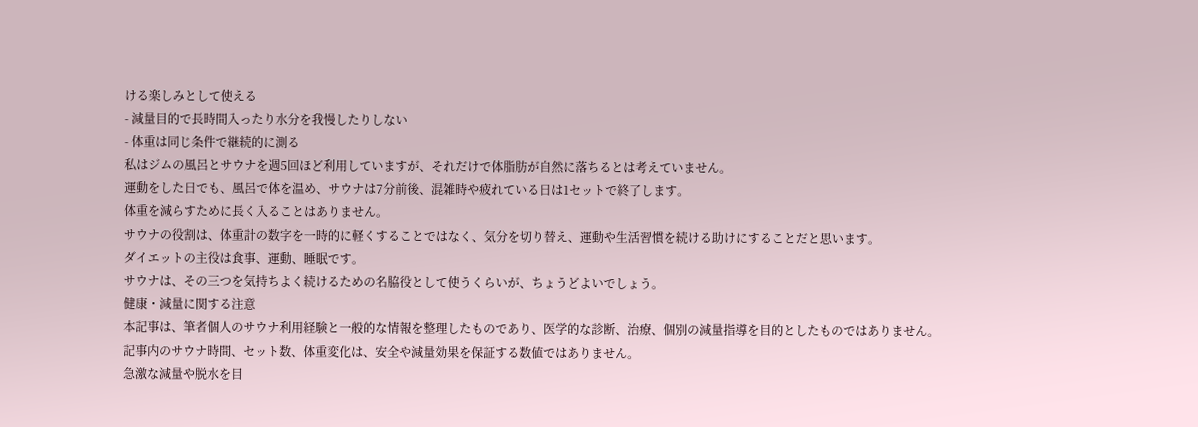ける楽しみとして使える
- 減量目的で長時間入ったり水分を我慢したりしない
- 体重は同じ条件で継続的に測る
私はジムの風呂とサウナを週5回ほど利用していますが、それだけで体脂肪が自然に落ちるとは考えていません。
運動をした日でも、風呂で体を温め、サウナは7分前後、混雑時や疲れている日は1セットで終了します。
体重を減らすために長く入ることはありません。
サウナの役割は、体重計の数字を一時的に軽くすることではなく、気分を切り替え、運動や生活習慣を続ける助けにすることだと思います。
ダイエットの主役は食事、運動、睡眠です。
サウナは、その三つを気持ちよく続けるための名脇役として使うくらいが、ちょうどよいでしょう。
健康・減量に関する注意
本記事は、筆者個人のサウナ利用経験と一般的な情報を整理したものであり、医学的な診断、治療、個別の減量指導を目的としたものではありません。
記事内のサウナ時間、セット数、体重変化は、安全や減量効果を保証する数値ではありません。
急激な減量や脱水を目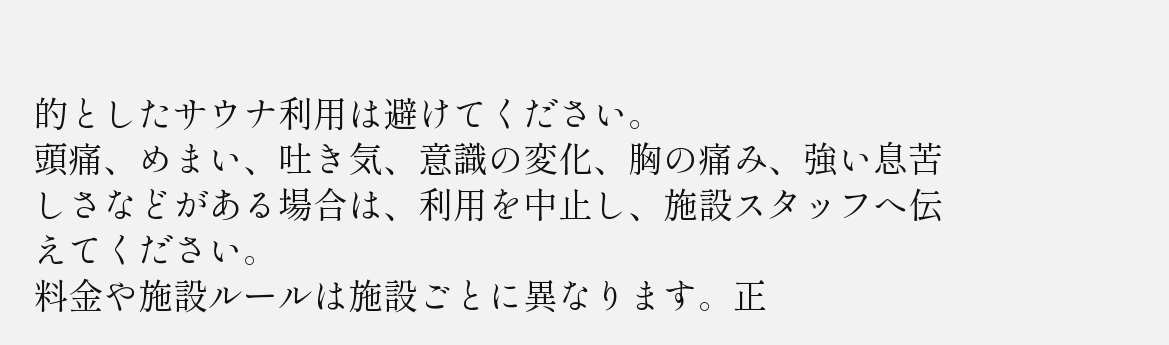的としたサウナ利用は避けてください。
頭痛、めまい、吐き気、意識の変化、胸の痛み、強い息苦しさなどがある場合は、利用を中止し、施設スタッフへ伝えてください。
料金や施設ルールは施設ごとに異なります。正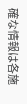確な情報は各施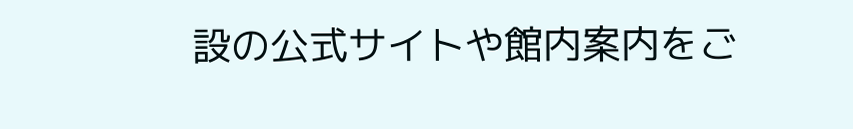設の公式サイトや館内案内をご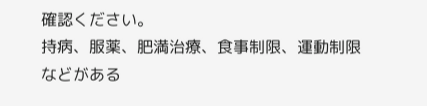確認ください。
持病、服薬、肥満治療、食事制限、運動制限などがある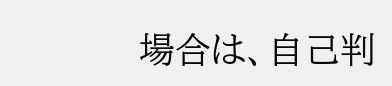場合は、自己判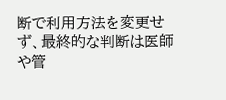断で利用方法を変更せず、最終的な判断は医師や管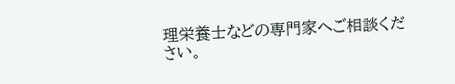理栄養士などの専門家へご相談ください。